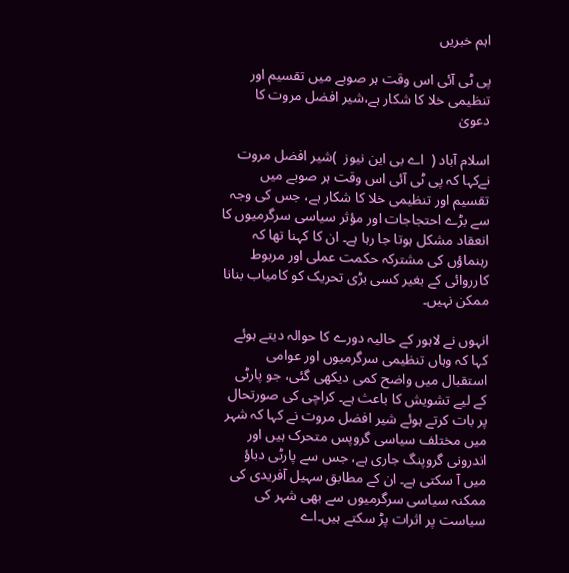اہم خبریں

پی ٹی آئی اس وقت ہر صوبے میں تقسیم اور تنظیمی خلا کا شکار ہے،شیر افضل مروت کا دعویٰ

اسلام آباد (  اے بی این نیوز  )شیر افضل مروت نےکہا کہ پی ٹی آئی اس وقت ہر صوبے میں تقسیم اور تنظیمی خلا کا شکار ہے، جس کی وجہ سے بڑے احتجاجات اور مؤثر سیاسی سرگرمیوں کا انعقاد مشکل ہوتا جا رہا ہے۔ ان کا کہنا تھا کہ رہنماؤں کی مشترکہ حکمت عملی اور مربوط کارروائی کے بغیر کسی بڑی تحریک کو کامیاب بنانا ممکن نہیں۔

انہوں نے لاہور کے حالیہ دورے کا حوالہ دیتے ہوئے کہا کہ وہاں تنظیمی سرگرمیوں اور عوامی استقبال میں واضح کمی دیکھی گئی، جو پارٹی کے لیے تشویش کا باعث ہے۔ کراچی کی صورتحال پر بات کرتے ہوئے شیر افضل مروت نے کہا کہ شہر میں مختلف سیاسی گروپس متحرک ہیں اور اندرونی گروپنگ جاری ہے، جس سے پارٹی دباؤ میں آ سکتی ہے۔ ان کے مطابق سہیل آفریدی کی ممکنہ سیاسی سرگرمیوں سے بھی شہر کی سیاست پر اثرات پڑ سکتے ہیں۔اے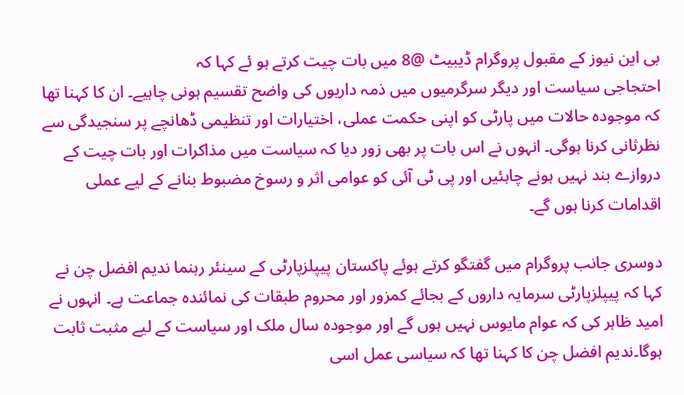بی این نیوز کے مقبول پروگرام ڈیبیٹ @8 میں بات چیت کرتے ہو ئے کہا کہ
احتجاجی سیاست اور دیگر سرگرمیوں میں ذمہ داریوں کی واضح تقسیم ہونی چاہیے۔ ان کا کہنا تھا کہ موجودہ حالات میں پارٹی کو اپنی حکمت عملی، اختیارات اور تنظیمی ڈھانچے پر سنجیدگی سے نظرثانی کرنا ہوگی۔ انہوں نے اس بات پر بھی زور دیا کہ سیاست میں مذاکرات اور بات چیت کے دروازے بند نہیں ہونے چاہئیں اور پی ٹی آئی کو عوامی اثر و رسوخ مضبوط بنانے کے لیے عملی اقدامات کرنا ہوں گے۔

دوسری جانب پروگرام میں گفتگو کرتے ہوئے پاکستان پیپلزپارٹی کے سینئر رہنما ندیم افضل چن نے کہا کہ پیپلزپارٹی سرمایہ داروں کے بجائے کمزور اور محروم طبقات کی نمائندہ جماعت ہے۔ انہوں نے امید ظاہر کی کہ عوام مایوس نہیں ہوں گے اور موجودہ سال ملک اور سیاست کے لیے مثبت ثابت ہوگا۔ندیم افضل چن کا کہنا تھا کہ سیاسی عمل اسی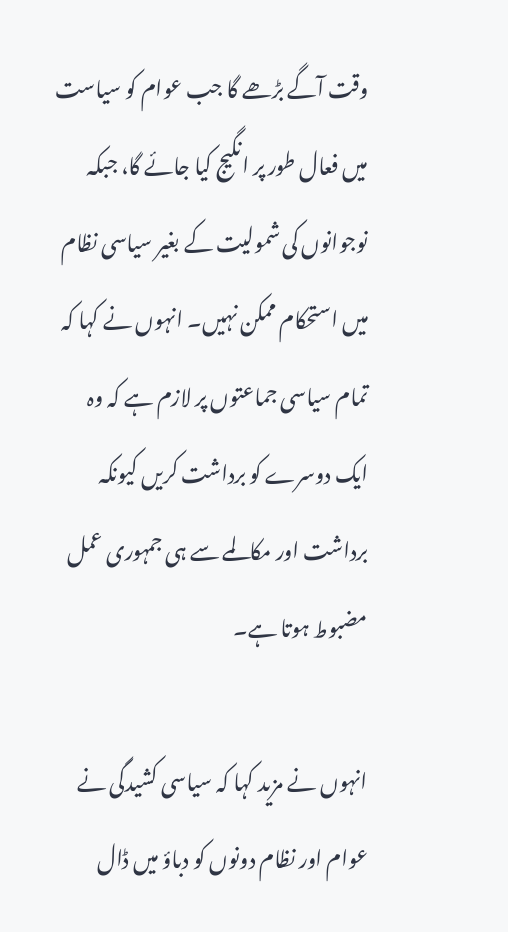وقت آگے بڑھے گا جب عوام کو سیاست میں فعال طور پر انگیج کیا جائے گا، جبکہ نوجوانوں کی شمولیت کے بغیر سیاسی نظام میں استحکام ممکن نہیں۔ انہوں نے کہا کہ تمام سیاسی جماعتوں پر لازم ہے کہ وہ ایک دوسرے کو برداشت کریں کیونکہ برداشت اور مکالمے سے ہی جمہوری عمل مضبوط ہوتا ہے۔

انہوں نے مزید کہا کہ سیاسی کشیدگی نے عوام اور نظام دونوں کو دباؤ میں ڈال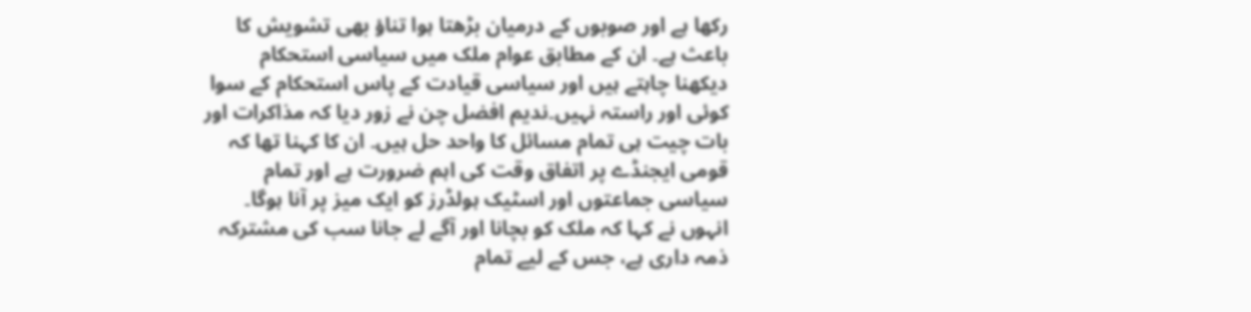رکھا ہے اور صوبوں کے درمیان بڑھتا ہوا تناؤ بھی تشویش کا باعث ہے۔ ان کے مطابق عوام ملک میں سیاسی استحکام دیکھنا چاہتے ہیں اور سیاسی قیادت کے پاس استحکام کے سوا کوئی اور راستہ نہیں۔ندیم افضل چن نے زور دیا کہ مذاکرات اور بات چیت ہی تمام مسائل کا واحد حل ہیں۔ ان کا کہنا تھا کہ قومی ایجنڈے پر اتفاق وقت کی اہم ضرورت ہے اور تمام سیاسی جماعتوں اور اسٹیک ہولڈرز کو ایک میز پر آنا ہوگا۔ انہوں نے کہا کہ ملک کو بچانا اور آگے لے جانا سب کی مشترکہ ذمہ داری ہے، جس کے لیے تمام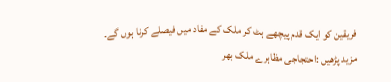فریقین کو ایک قدم پیچھے ہٹ کر ملک کے مفاد میں فیصلے کرنا ہوں گے۔
مزید پڑھیں :احتجاجی مظاہرے ملک بھر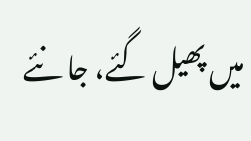میں پھیل گئے، جا نئے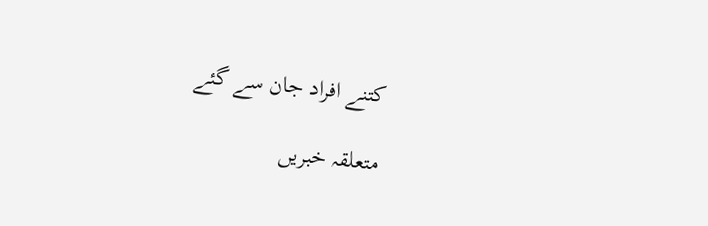کتنے افراد جان سے گئے

متعلقہ خبریں